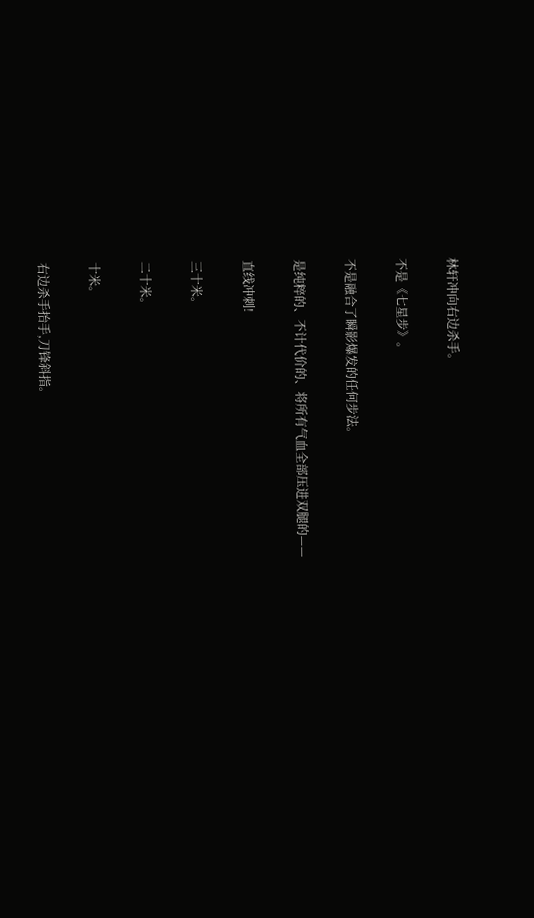林轩冲向右边杀手。

不是《七星步》。

不是融合了瞬影爆发的任何步法。

是纯粹的、不计代价的、将所有气血全部压进双腿的——

直线冲刺!

三十米。

二十米。

十米。

右边杀手抬手,刀锋斜指。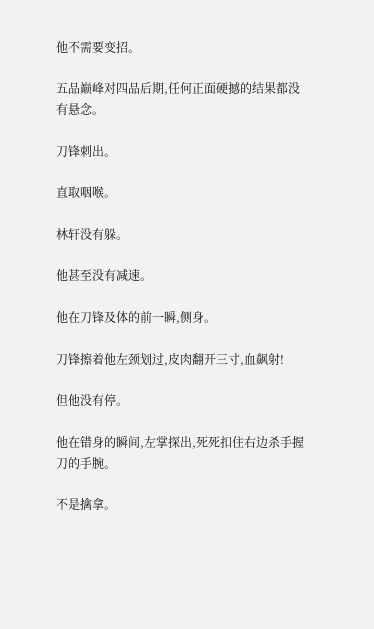他不需要变招。

五品巅峰对四品后期,任何正面硬撼的结果都没有悬念。

刀锋刺出。

直取咽喉。

林轩没有躲。

他甚至没有减速。

他在刀锋及体的前一瞬,侧身。

刀锋擦着他左颈划过,皮肉翻开三寸,血飙射!

但他没有停。

他在错身的瞬间,左掌探出,死死扣住右边杀手握刀的手腕。

不是擒拿。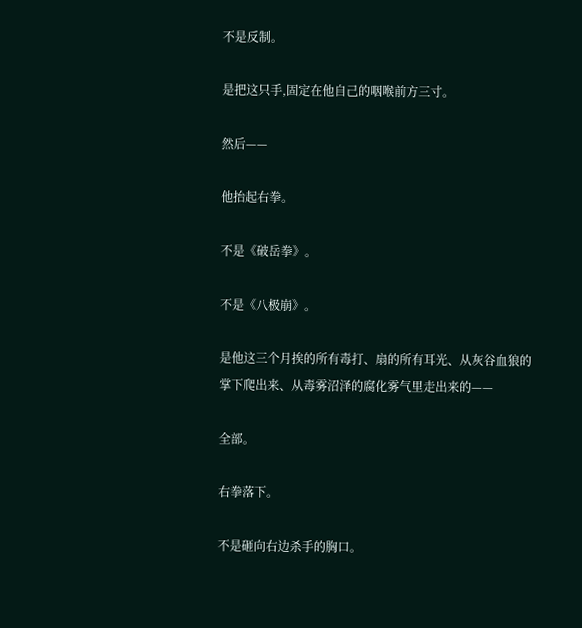不是反制。

是把这只手,固定在他自己的咽喉前方三寸。

然后——

他抬起右拳。

不是《破岳拳》。

不是《八极崩》。

是他这三个月挨的所有毒打、扇的所有耳光、从灰谷血狼的掌下爬出来、从毒雾沼泽的腐化雾气里走出来的——

全部。

右拳落下。

不是砸向右边杀手的胸口。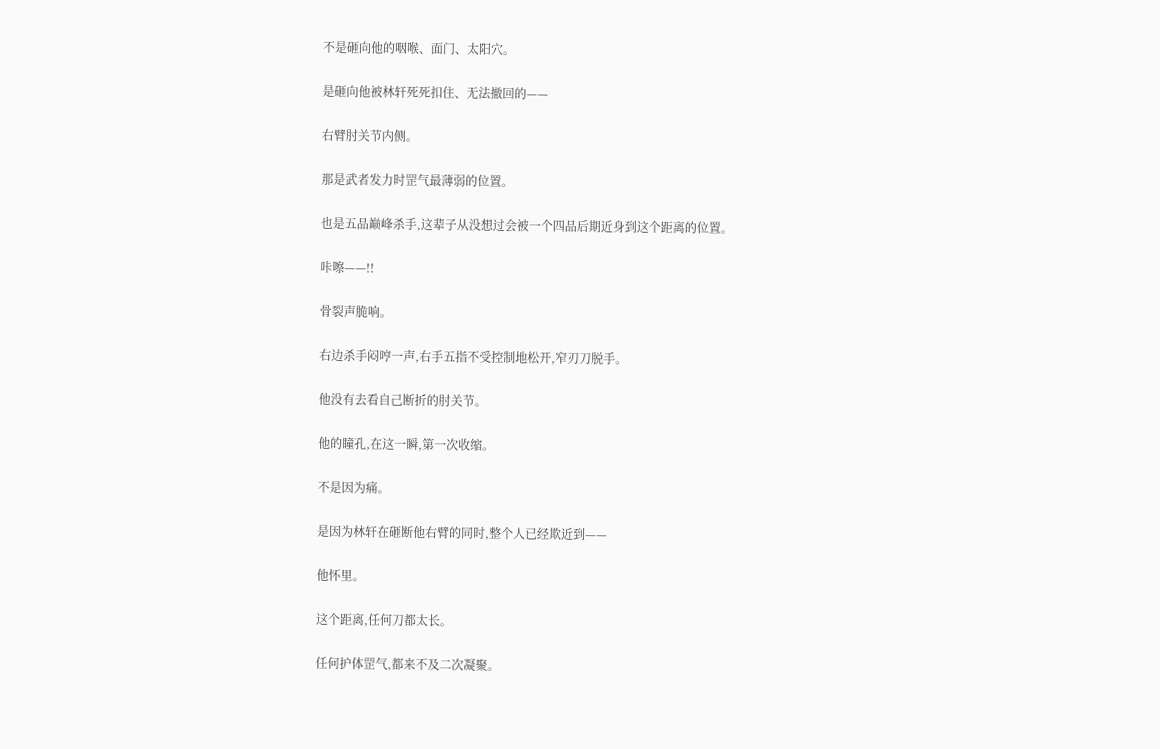不是砸向他的咽喉、面门、太阳穴。

是砸向他被林轩死死扣住、无法撤回的——

右臂肘关节内侧。

那是武者发力时罡气最薄弱的位置。

也是五品巅峰杀手,这辈子从没想过会被一个四品后期近身到这个距离的位置。

咔嚓——!!

骨裂声脆响。

右边杀手闷哼一声,右手五指不受控制地松开,窄刃刀脱手。

他没有去看自己断折的肘关节。

他的瞳孔,在这一瞬,第一次收缩。

不是因为痛。

是因为林轩在砸断他右臂的同时,整个人已经欺近到——

他怀里。

这个距离,任何刀都太长。

任何护体罡气,都来不及二次凝聚。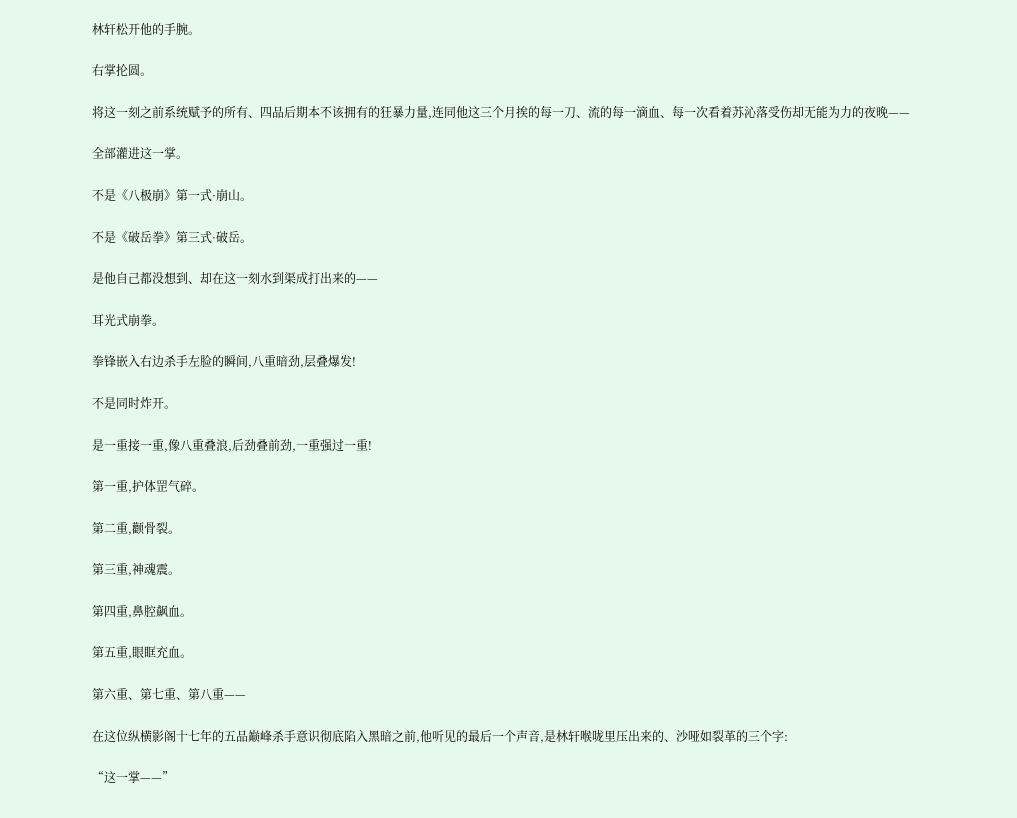林轩松开他的手腕。

右掌抡圆。

将这一刻之前系统赋予的所有、四品后期本不该拥有的狂暴力量,连同他这三个月挨的每一刀、流的每一滴血、每一次看着苏沁落受伤却无能为力的夜晚——

全部灌进这一掌。

不是《八极崩》第一式·崩山。

不是《破岳拳》第三式·破岳。

是他自己都没想到、却在这一刻水到渠成打出来的——

耳光式崩拳。

拳锋嵌入右边杀手左脸的瞬间,八重暗劲,层叠爆发!

不是同时炸开。

是一重接一重,像八重叠浪,后劲叠前劲,一重强过一重!

第一重,护体罡气碎。

第二重,颧骨裂。

第三重,神魂震。

第四重,鼻腔飙血。

第五重,眼眶充血。

第六重、第七重、第八重——

在这位纵横影阁十七年的五品巅峰杀手意识彻底陷入黑暗之前,他听见的最后一个声音,是林轩喉咙里压出来的、沙哑如裂革的三个字:

“这一掌——”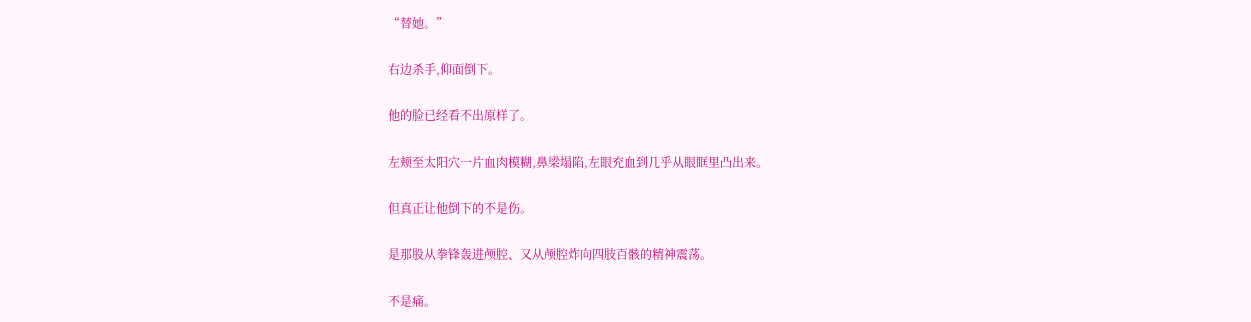“替她。”

右边杀手,仰面倒下。

他的脸已经看不出原样了。

左颊至太阳穴一片血肉模糊,鼻梁塌陷,左眼充血到几乎从眼眶里凸出来。

但真正让他倒下的不是伤。

是那股从拳锋轰进颅腔、又从颅腔炸向四肢百骸的精神震荡。

不是痛。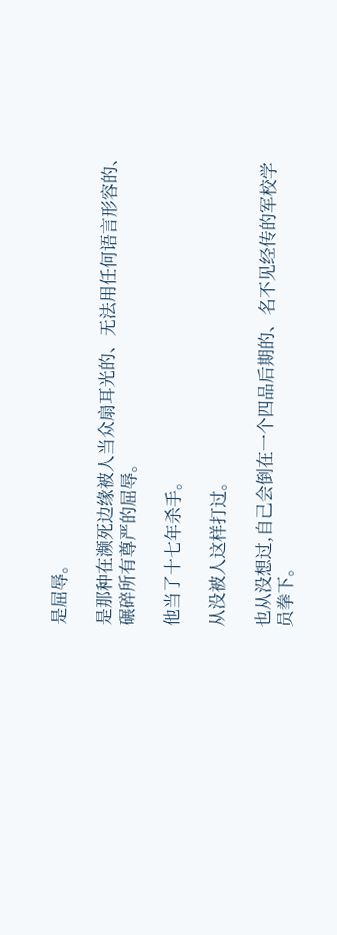是屈辱。

是那种在濒死边缘被人当众扇耳光的、无法用任何语言形容的、碾碎所有尊严的屈辱。

他当了十七年杀手。

从没被人这样打过。

也从没想过,自己会倒在一个四品后期的、名不见经传的军校学员拳下。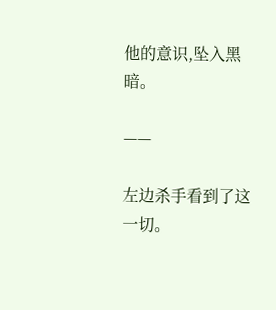他的意识,坠入黑暗。

——

左边杀手看到了这一切。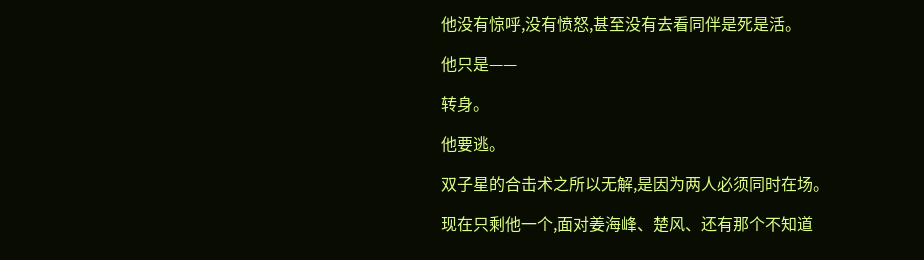他没有惊呼,没有愤怒,甚至没有去看同伴是死是活。

他只是——

转身。

他要逃。

双子星的合击术之所以无解,是因为两人必须同时在场。

现在只剩他一个,面对姜海峰、楚风、还有那个不知道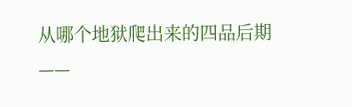从哪个地狱爬出来的四品后期——